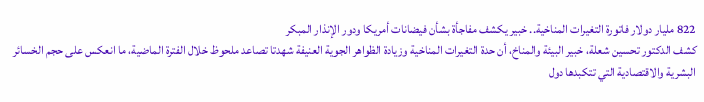822 مليار دولار فاتورة التغيرات المناخية.. خبير يكشف مفاجأة بشأن فيضانات أمريكا ودور الإنذار المبكر
كشف الدكتور تحسين شعلة، خبير البيئة والمناخ، أن حدة التغيرات المناخية وزيادة الظواهر الجوية العنيفة شهدتا تصاعد ملحوظ خلال الفترة الماضية، ما انعكس على حجم الخسائر البشرية والاقتصادية التي تتكبدها دول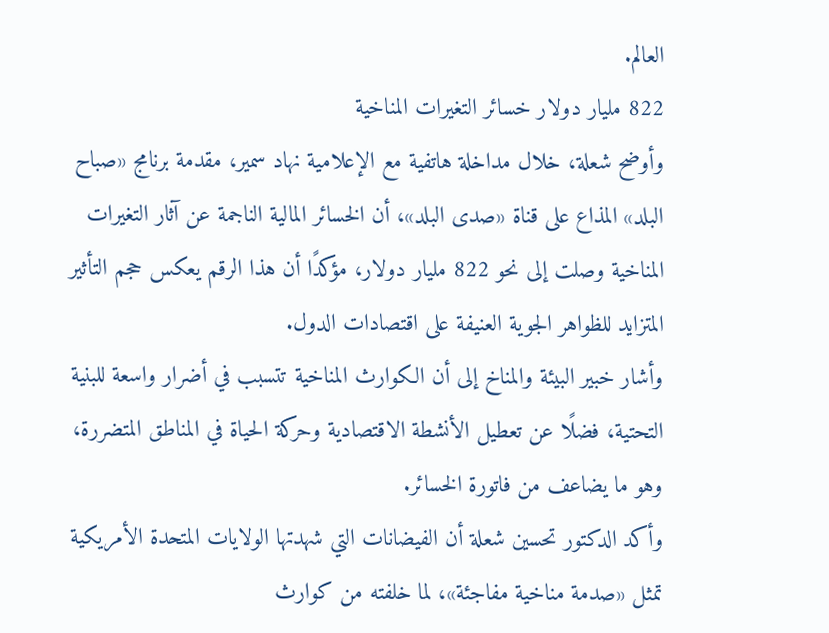العالم.
822 مليار دولار خسائر التغيرات المناخية
وأوضح شعلة، خلال مداخلة هاتفية مع الإعلامية نهاد سمير، مقدمة برنامج «صباح البلد» المذاع على قناة «صدى البلد»، أن الخسائر المالية الناجمة عن آثار التغيرات المناخية وصلت إلى نحو 822 مليار دولار، مؤكدًا أن هذا الرقم يعكس حجم التأثير المتزايد للظواهر الجوية العنيفة على اقتصادات الدول.
وأشار خبير البيئة والمناخ إلى أن الكوارث المناخية تتسبب في أضرار واسعة للبنية التحتية، فضلًا عن تعطيل الأنشطة الاقتصادية وحركة الحياة في المناطق المتضررة، وهو ما يضاعف من فاتورة الخسائر.
وأكد الدكتور تحسين شعلة أن الفيضانات التي شهدتها الولايات المتحدة الأمريكية تمثل «صدمة مناخية مفاجئة»، لما خلفته من كوارث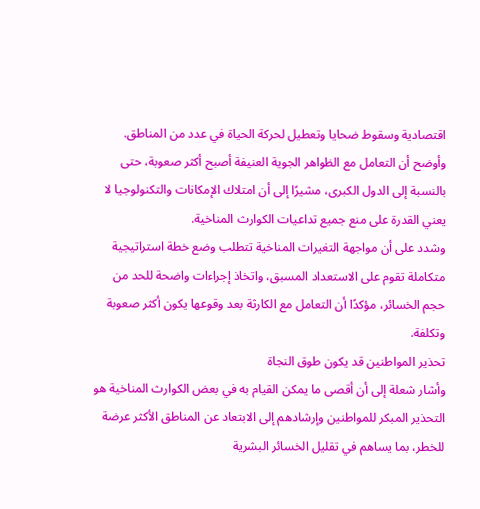اقتصادية وسقوط ضحايا وتعطيل لحركة الحياة في عدد من المناطق.
وأوضح أن التعامل مع الظواهر الجوية العنيفة أصبح أكثر صعوبة، حتى بالنسبة إلى الدول الكبرى، مشيرًا إلى أن امتلاك الإمكانات والتكنولوجيا لا يعني القدرة على منع جميع تداعيات الكوارث المناخية.
وشدد على أن مواجهة التغيرات المناخية تتطلب وضع خطة استراتيجية متكاملة تقوم على الاستعداد المسبق، واتخاذ إجراءات واضحة للحد من حجم الخسائر، مؤكدًا أن التعامل مع الكارثة بعد وقوعها يكون أكثر صعوبة وتكلفة.
تحذير المواطنين قد يكون طوق النجاة
وأشار شعلة إلى أن أقصى ما يمكن القيام به في بعض الكوارث المناخية هو التحذير المبكر للمواطنين وإرشادهم إلى الابتعاد عن المناطق الأكثر عرضة للخطر، بما يساهم في تقليل الخسائر البشرية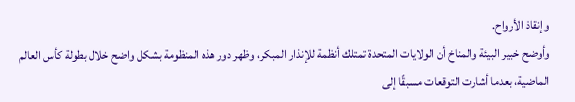وإنقاذ الأرواح.
وأوضح خبير البيئة والمناخ أن الولايات المتحدة تمتلك أنظمة للإنذار المبكر، وظهر دور هذه المنظومة بشكل واضح خلال بطولة كأس العالم الماضية، بعدما أشارت التوقعات مسبقًا إلى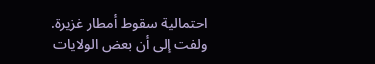احتمالية سقوط أمطار غزيرة.
ولفت إلى أن بعض الولايات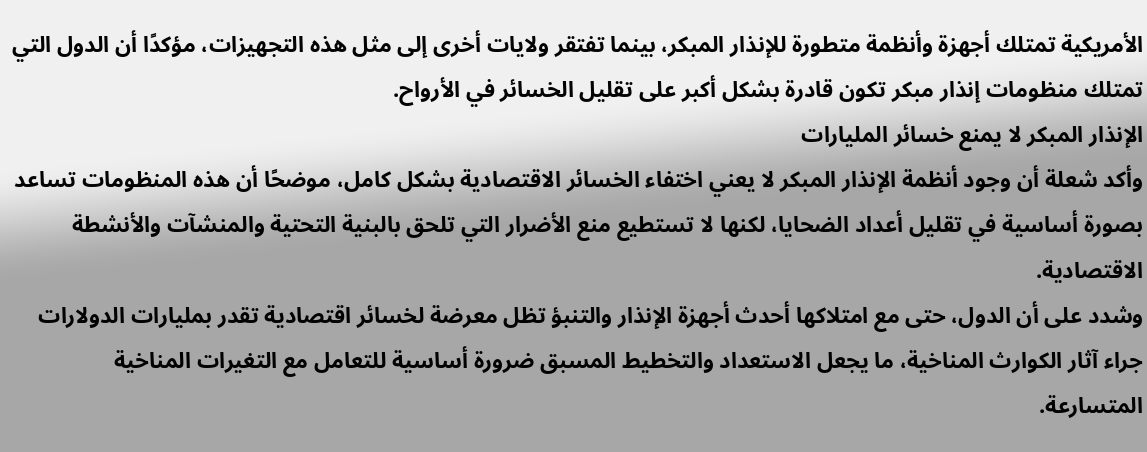الأمريكية تمتلك أجهزة وأنظمة متطورة للإنذار المبكر، بينما تفتقر ولايات أخرى إلى مثل هذه التجهيزات، مؤكدًا أن الدول التي تمتلك منظومات إنذار مبكر تكون قادرة بشكل أكبر على تقليل الخسائر في الأرواح.
الإنذار المبكر لا يمنع خسائر المليارات
وأكد شعلة أن وجود أنظمة الإنذار المبكر لا يعني اختفاء الخسائر الاقتصادية بشكل كامل، موضحًا أن هذه المنظومات تساعد بصورة أساسية في تقليل أعداد الضحايا، لكنها لا تستطيع منع الأضرار التي تلحق بالبنية التحتية والمنشآت والأنشطة الاقتصادية.
وشدد على أن الدول، حتى مع امتلاكها أحدث أجهزة الإنذار والتنبؤ تظل معرضة لخسائر اقتصادية تقدر بمليارات الدولارات جراء آثار الكوارث المناخية، ما يجعل الاستعداد والتخطيط المسبق ضرورة أساسية للتعامل مع التغيرات المناخية المتسارعة.